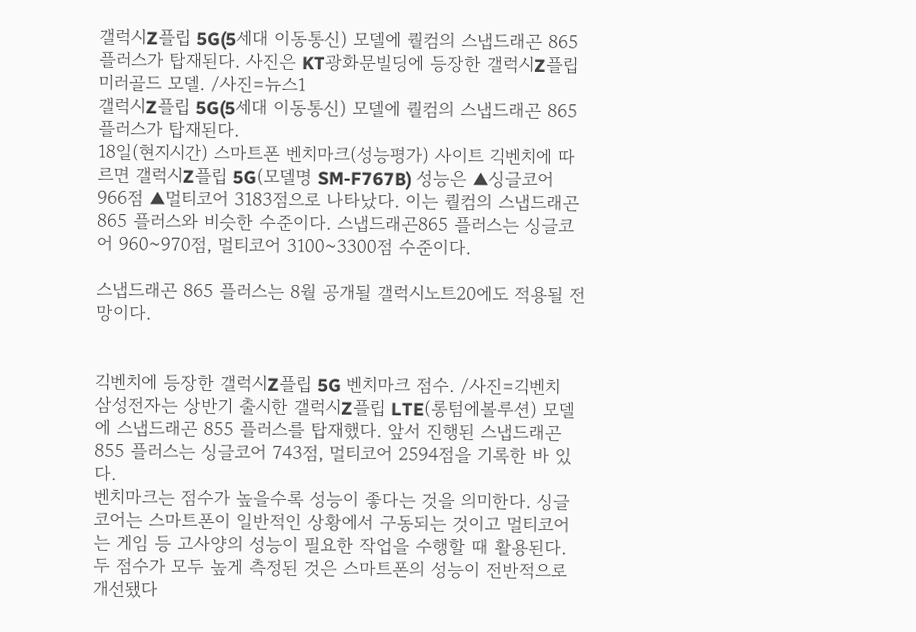갤럭시Z플립 5G(5세대 이동통신) 모델에 퀄컴의 스냅드래곤 865 플러스가 탑재된다. 사진은 KT광화문빌딩에 등장한 갤럭시Z플립 미러골드 모델. /사진=뉴스1
갤럭시Z플립 5G(5세대 이동통신) 모델에 퀄컴의 스냅드래곤 865 플러스가 탑재된다.
18일(현지시간) 스마트폰 벤치마크(성능평가) 사이트 긱벤치에 따르면 갤럭시Z플립 5G(모델명 SM-F767B) 성능은 ▲싱글코어 966점 ▲멀티코어 3183점으로 나타났다. 이는 퀄컴의 스냅드래곤865 플러스와 비슷한 수준이다. 스냅드래곤865 플러스는 싱글코어 960~970점, 멀티코어 3100~3300점 수준이다.

스냅드래곤 865 플러스는 8월 공개될 갤럭시노트20에도 적용될 전망이다.


긱벤치에 등장한 갤럭시Z플립 5G 벤치마크 점수. /사진=긱벤치
삼성전자는 상반기 출시한 갤럭시Z플립 LTE(롱텀에볼루션) 모델에 스냅드래곤 855 플러스를 탑재했다. 앞서 진행된 스냅드래곤 855 플러스는 싱글코어 743점, 멀티코어 2594점을 기록한 바 있다.
벤치마크는 점수가 높을수록 성능이 좋다는 것을 의미한다. 싱글코어는 스마트폰이 일반적인 상황에서 구동되는 것이고 멀티코어는 게임 등 고사양의 성능이 필요한 작업을 수행할 때 활용된다. 두 점수가 모두 높게 측정된 것은 스마트폰의 성능이 전반적으로 개선됐다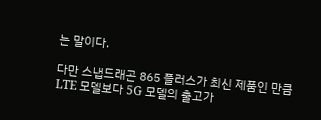는 말이다.

다만 스냅드래곤 865 플러스가 최신 제품인 만큼 LTE 모델보다 5G 모델의 출고가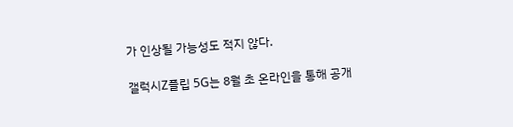가 인상될 가능성도 적지 않다.

갤럭시Z플립 5G는 8월 초 온라인을 통해 공개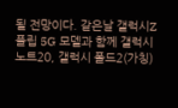될 전망이다. 같은날 갤럭시Z플립 5G 모델과 함께 갤럭시노트20, 갤럭시 폴드2(가칭)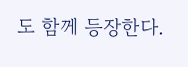도 함께 등장한다.